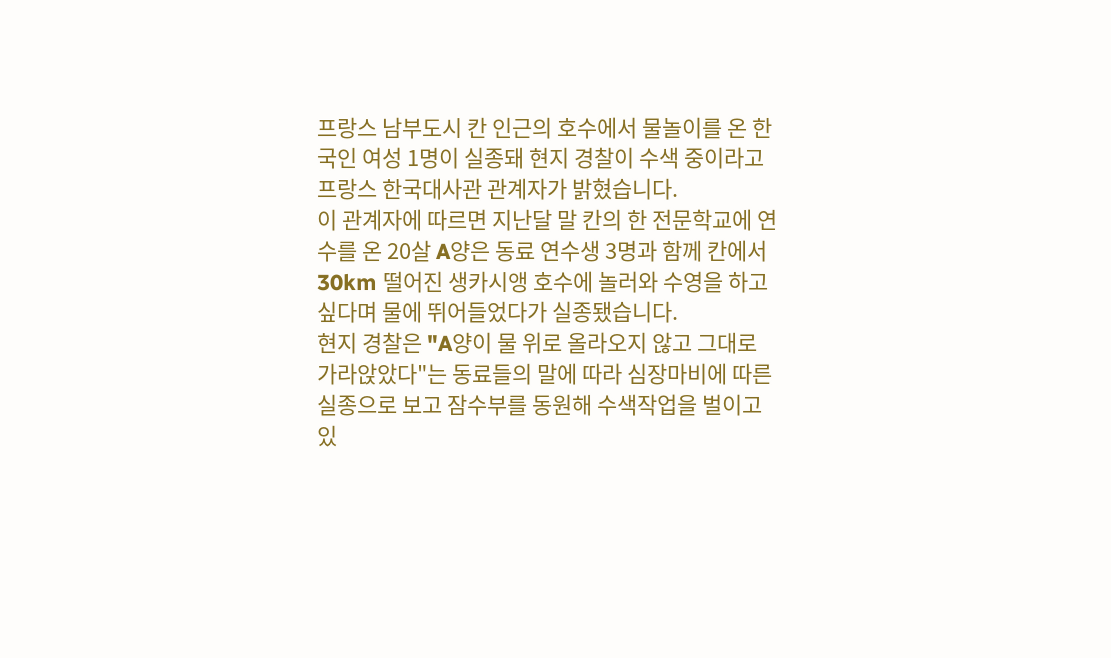프랑스 남부도시 칸 인근의 호수에서 물놀이를 온 한국인 여성 1명이 실종돼 현지 경찰이 수색 중이라고 프랑스 한국대사관 관계자가 밝혔습니다.
이 관계자에 따르면 지난달 말 칸의 한 전문학교에 연수를 온 20살 A양은 동료 연수생 3명과 함께 칸에서 30km 떨어진 생카시앵 호수에 놀러와 수영을 하고 싶다며 물에 뛰어들었다가 실종됐습니다.
현지 경찰은 "A양이 물 위로 올라오지 않고 그대로 가라앉았다"는 동료들의 말에 따라 심장마비에 따른 실종으로 보고 잠수부를 동원해 수색작업을 벌이고 있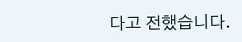다고 전했습니다.